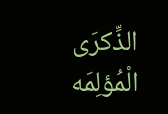الذِّكرَى الْمُؤلِمَه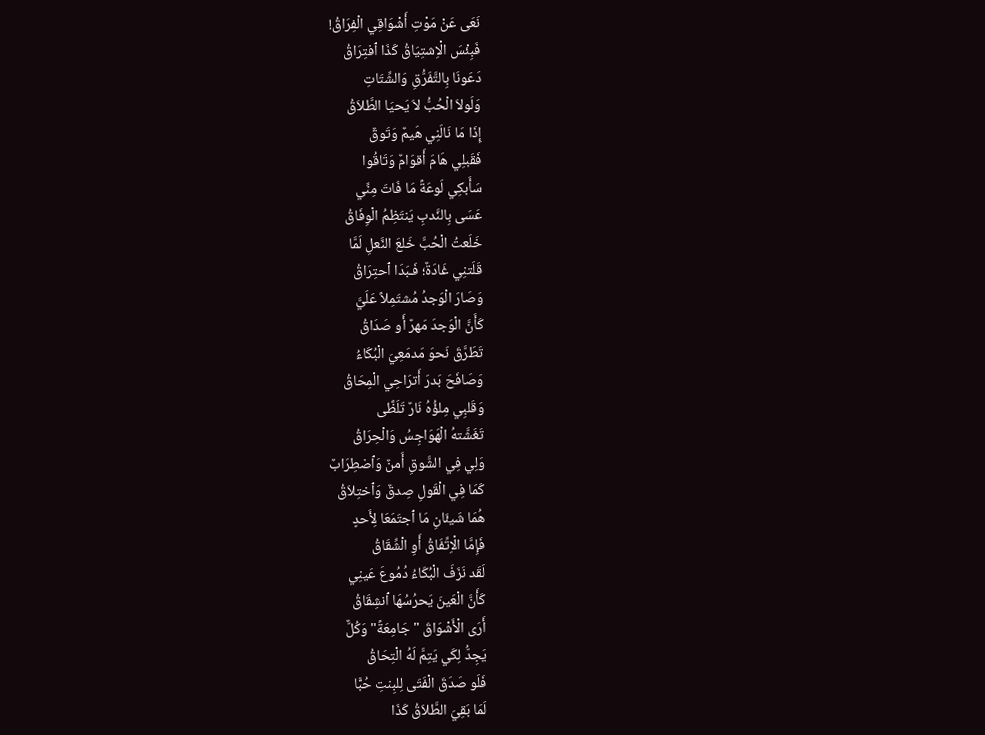نَعَى عَنْ مَوْتِ أَشْوَاقِي الْفِرَاقُ!
فَبِئْسَ الْاِشتِيَاقُ كَذَا ٱفتِرَاقُ
دَعَونَا بِالتَّفَرُّقِ وَالشِّتَاتِ
وَلَولاَ الْحُبُّ لاَ يَحيَا الطَّلاَقُ
إِذَا مَا نَالَنِي هَيمٌ وَتَوقٌ
فَقَبلِي هَامَ أَقوَامٌ وَتَاقُوا
سَأَبكِي لَوعَةً مَا فَاتَ مِنِّي
عَسَى بِالنَّدبِ يَنتَظِمُ الْوِفَاقُ
خَلَعتُ الْحُبَّ خَلعَ النَّعلِ لَمَّا
قَلَتنِي غَادَةٌ؛ فَـبَدَا ٱحتِرَاقُ
وَصَارَ الْوَجدُ مُشتَمِلاً عَلَيَّ
كَأَنَّ الْوَجدَ مَهرٌ أَو صَدَاقُ
تَطَرَّقَ نَحوَ مَدمَعِيَ الْبُكَاءُ
وَصَافَحَ بَدرَ أَترَاحِي الْمِحَاقُ
وَقَلبِي مِلؤُهُ نَارٌ تَلَظَّى
تَغَشَّتهُ الْهَوَاجِسُ وَالْحِرَاقُ
وَلِي فِي الشَّوقِ أَمنٌ وَٱضطِرَابٌ
كَمَا فِي الْقَولِ صِدقٌ وَٱختِلاَقُ
هُمَا شَيئَانِ مَا ٱجتَمَعَا لِأَحدٍ
فَإِمَّا الْاِتِّفَاقُ أَوِ الْشِّقَاقُ
لَقَد نَزَفَ الْبُكَاءُ دُمُوعَ عَينِي
كَأَنَّ الْعَينَ يَحرُسُهَا ٱنشِقَاقُ
أَرَى الْأَشْوَاقَ "جَامِعَةً" وَكُلٌّ
يَجِدُّ لِكَي يَتِمَّ لَهُ الْتِحَاقُ
فَلَو صَدَقَ الْفَتَى لِلبِنتِ حُبًّا
لَمَا بَقِيَ الطَّلاَقُ كَذَا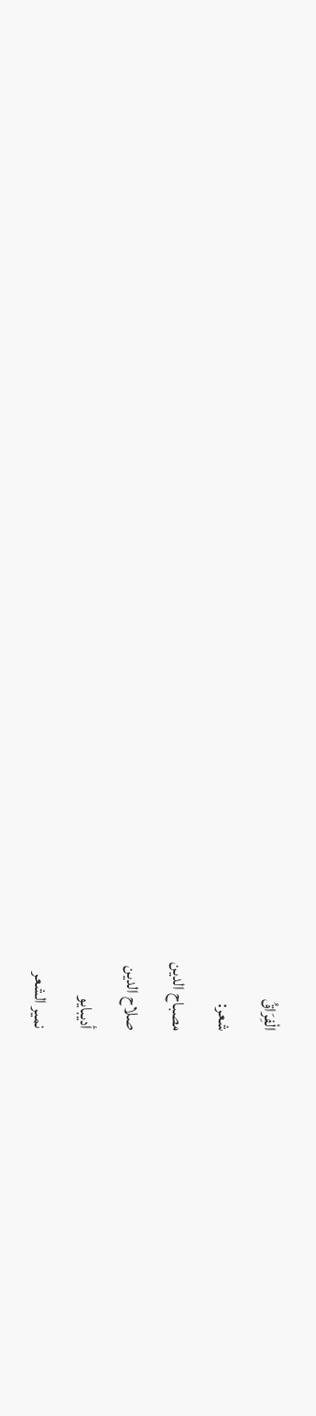الْفِرَاقُ
شعر:
مصباح الدين
صلاح الدين
أديبايو
نمير الشعر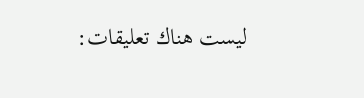ليست هناك تعليقات: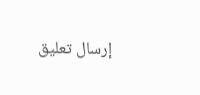إرسال تعليق